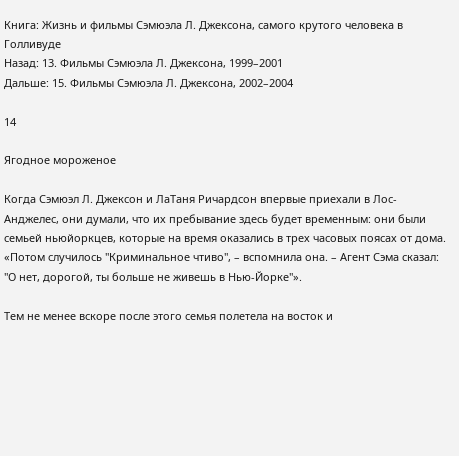Книга: Жизнь и фильмы Сэмюэла Л. Джексона, самого крутого человека в Голливуде
Назад: 13. Фильмы Сэмюэла Л. Джексона, 1999–2001
Дальше: 15. Фильмы Сэмюэла Л. Джексона, 2002–2004

14

Ягодное мороженое

Когда Сэмюэл Л. Джексон и ЛаТаня Ричардсон впервые приехали в Лос-Анджелес, они думали, что их пребывание здесь будет временным: они были семьей ньюйоркцев, которые на время оказались в трех часовых поясах от дома. «Потом случилось "Криминальное чтиво", – вспомнила она. – Агент Сэма сказал: "О нет, дорогой, ты больше не живешь в Нью-Йорке"».

Тем не менее вскоре после этого семья полетела на восток и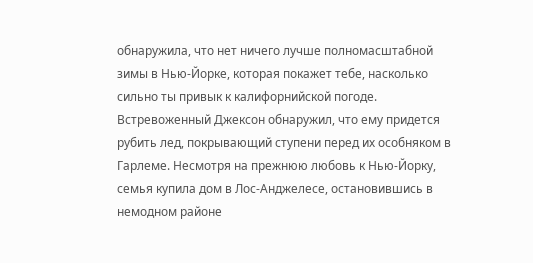обнаружила, что нет ничего лучше полномасштабной зимы в Нью-Йорке, которая покажет тебе, насколько сильно ты привык к калифорнийской погоде. Встревоженный Джексон обнаружил, что ему придется рубить лед, покрывающий ступени перед их особняком в Гарлеме. Несмотря на прежнюю любовь к Нью-Йорку, семья купила дом в Лос-Анджелесе, остановившись в немодном районе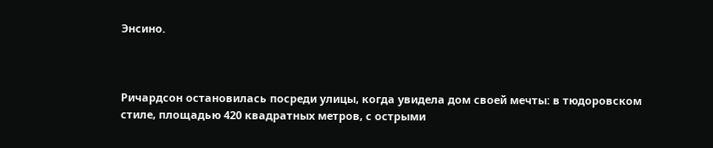Энсино.



Ричардсон остановилась посреди улицы, когда увидела дом своей мечты: в тюдоровском стиле, площадью 420 квадратных метров, с острыми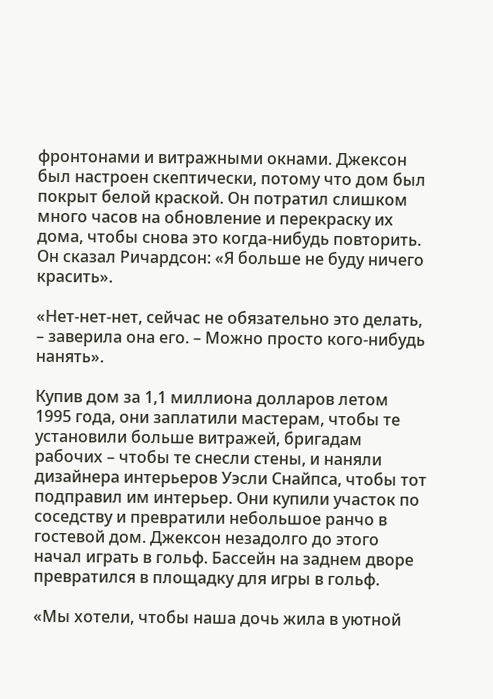фронтонами и витражными окнами. Джексон был настроен скептически, потому что дом был покрыт белой краской. Он потратил слишком много часов на обновление и перекраску их дома, чтобы снова это когда-нибудь повторить. Он сказал Ричардсон: «Я больше не буду ничего красить».

«Нет-нет-нет, сейчас не обязательно это делать, – заверила она его. – Можно просто кого-нибудь нанять».

Купив дом за 1,1 миллиона долларов летом 1995 года, они заплатили мастерам, чтобы те установили больше витражей, бригадам рабочих – чтобы те снесли стены, и наняли дизайнера интерьеров Уэсли Снайпса, чтобы тот подправил им интерьер. Они купили участок по соседству и превратили небольшое ранчо в гостевой дом. Джексон незадолго до этого начал играть в гольф. Бассейн на заднем дворе превратился в площадку для игры в гольф.

«Мы хотели, чтобы наша дочь жила в уютной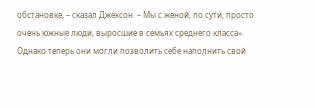обстановке, – сказал Джексон. – Мы с женой, по сути, просто очень южные люди, выросшие в семьях среднего класса». Однако теперь они могли позволить себе наполнить свой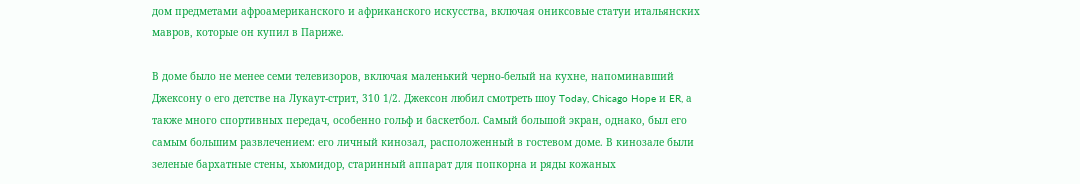дом предметами афроамериканского и африканского искусства, включая ониксовые статуи итальянских мавров, которые он купил в Париже.

В доме было не менее семи телевизоров, включая маленький черно-белый на кухне, напоминавший Джексону о его детстве на Лукаут-стрит, 310 1/2. Джексон любил смотреть шоу Today, Chicago Hope и ER, а также много спортивных передач, особенно гольф и баскетбол. Самый большой экран, однако, был его самым большим развлечением: его личный кинозал, расположенный в гостевом доме. В кинозале были зеленые бархатные стены, хьюмидор, старинный аппарат для попкорна и ряды кожаных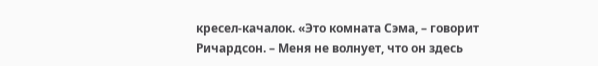кресел-качалок. «Это комната Сэма, – говорит Ричардсон. – Меня не волнует, что он здесь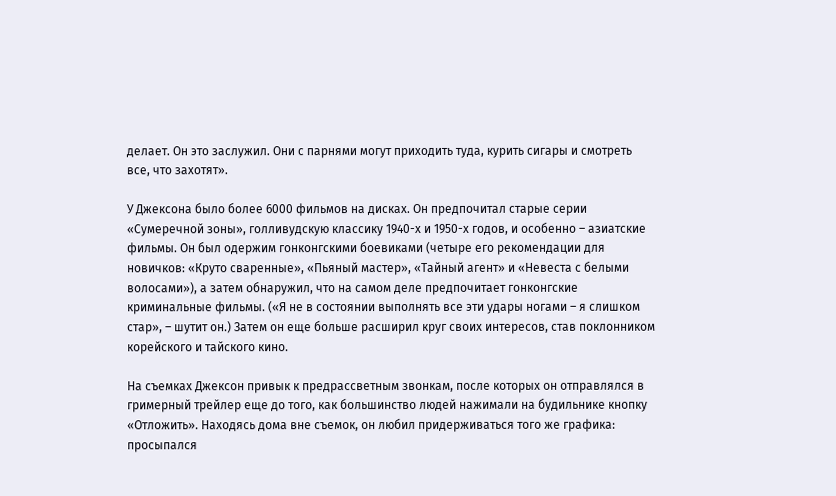делает. Он это заслужил. Они с парнями могут приходить туда, курить сигары и смотреть все, что захотят».

У Джексона было более 6000 фильмов на дисках. Он предпочитал старые серии «Сумеречной зоны», голливудскую классику 1940-х и 1950-х годов, и особенно – азиатские фильмы. Он был одержим гонконгскими боевиками (четыре его рекомендации для новичков: «Круто сваренные», «Пьяный мастер», «Тайный агент» и «Невеста с белыми волосами»), а затем обнаружил, что на самом деле предпочитает гонконгские криминальные фильмы. («Я не в состоянии выполнять все эти удары ногами – я слишком стар», – шутит он.) Затем он еще больше расширил круг своих интересов, став поклонником корейского и тайского кино.

На съемках Джексон привык к предрассветным звонкам, после которых он отправлялся в гримерный трейлер еще до того, как большинство людей нажимали на будильнике кнопку «Отложить». Находясь дома вне съемок, он любил придерживаться того же графика: просыпался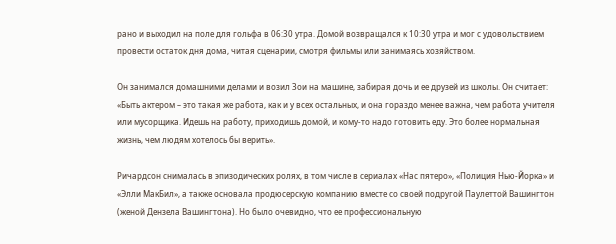рано и выходил на поле для гольфа в 06:30 утра. Домой возвращался к 10:30 утра и мог с удовольствием провести остаток дня дома, читая сценарии, смотря фильмы или занимаясь хозяйством.

Он занимался домашними делами и возил Зои на машине, забирая дочь и ее друзей из школы. Он считает: «Быть актером – это такая же работа, как и у всех остальных, и она гораздо менее важна, чем работа учителя или мусорщика. Идешь на работу, приходишь домой, и кому-то надо готовить еду. Это более нормальная жизнь, чем людям хотелось бы верить».

Ричардсон снималась в эпизодических ролях, в том числе в сериалах «Нас пятеро», «Полиция Нью-Йорка» и «Элли МакБил», а также основала продюсерскую компанию вместе со своей подругой Паулеттой Вашингтон (женой Дензела Вашингтона). Но было очевидно, что ее профессиональную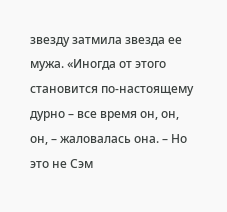звезду затмила звезда ее мужа. «Иногда от этого становится по-настоящему дурно – все время он, он, он, – жаловалась она. – Но это не Сэм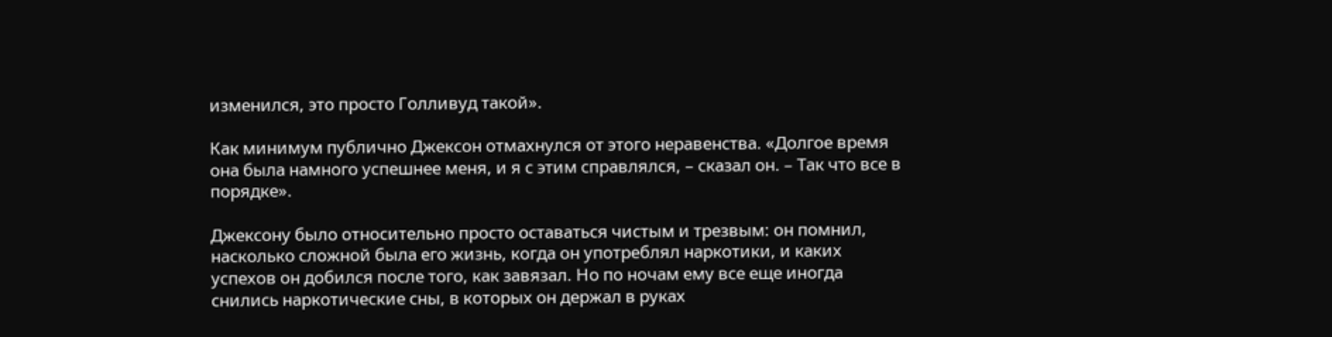изменился, это просто Голливуд такой».

Как минимум публично Джексон отмахнулся от этого неравенства. «Долгое время она была намного успешнее меня, и я с этим справлялся, – сказал он. – Так что все в порядке».

Джексону было относительно просто оставаться чистым и трезвым: он помнил, насколько сложной была его жизнь, когда он употреблял наркотики, и каких успехов он добился после того, как завязал. Но по ночам ему все еще иногда снились наркотические сны, в которых он держал в руках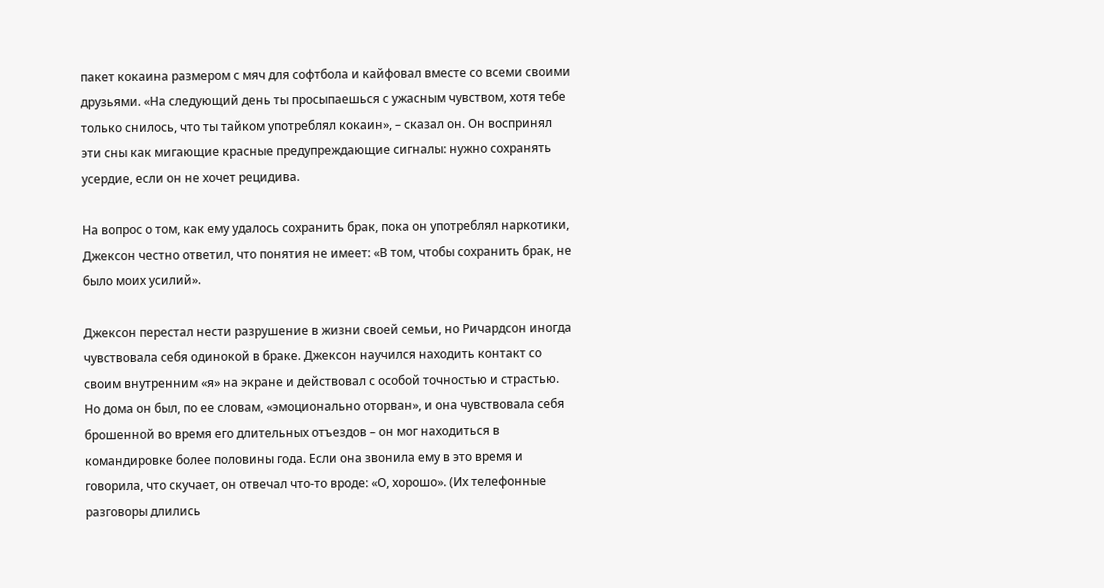пакет кокаина размером с мяч для софтбола и кайфовал вместе со всеми своими друзьями. «На следующий день ты просыпаешься с ужасным чувством, хотя тебе только снилось, что ты тайком употреблял кокаин», – сказал он. Он воспринял эти сны как мигающие красные предупреждающие сигналы: нужно сохранять усердие, если он не хочет рецидива.

На вопрос о том, как ему удалось сохранить брак, пока он употреблял наркотики, Джексон честно ответил, что понятия не имеет: «В том, чтобы сохранить брак, не было моих усилий».

Джексон перестал нести разрушение в жизни своей семьи, но Ричардсон иногда чувствовала себя одинокой в браке. Джексон научился находить контакт со своим внутренним «я» на экране и действовал с особой точностью и страстью. Но дома он был, по ее словам, «эмоционально оторван», и она чувствовала себя брошенной во время его длительных отъездов – он мог находиться в командировке более половины года. Если она звонила ему в это время и говорила, что скучает, он отвечал что-то вроде: «О, хорошо». (Их телефонные разговоры длились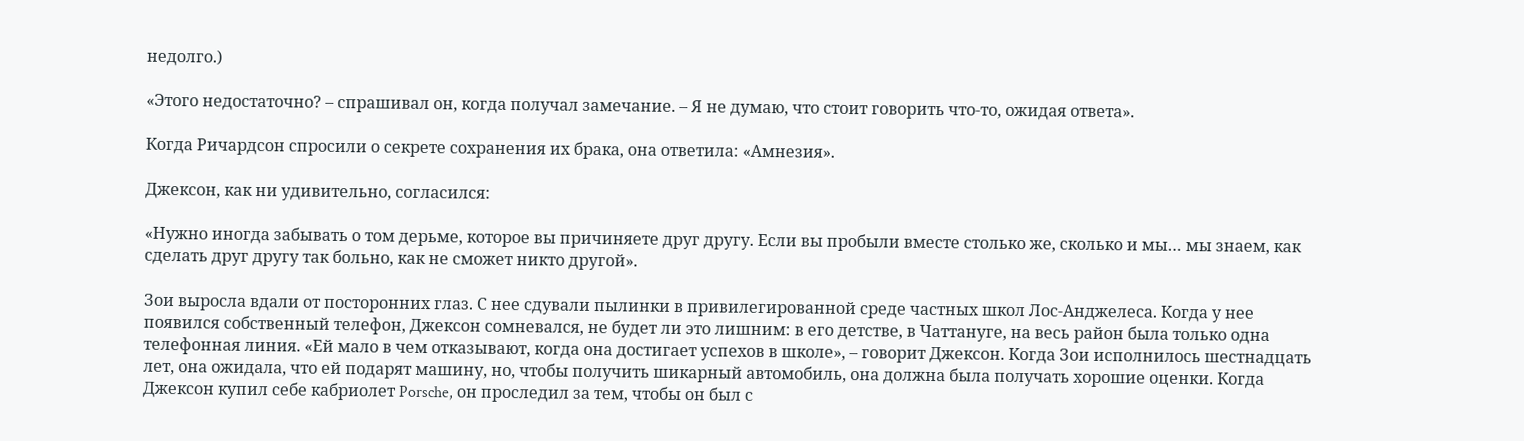недолго.)

«Этого недостаточно? – спрашивал он, когда получал замечание. – Я не думаю, что стоит говорить что-то, ожидая ответа».

Когда Ричардсон спросили о секрете сохранения их брака, она ответила: «Амнезия».

Джексон, как ни удивительно, согласился:

«Нужно иногда забывать о том дерьме, которое вы причиняете друг другу. Если вы пробыли вместе столько же, сколько и мы… мы знаем, как сделать друг другу так больно, как не сможет никто другой».

Зои выросла вдали от посторонних глаз. С нее сдували пылинки в привилегированной среде частных школ Лос-Анджелеса. Когда у нее появился собственный телефон, Джексон сомневался, не будет ли это лишним: в его детстве, в Чаттануге, на весь район была только одна телефонная линия. «Ей мало в чем отказывают, когда она достигает успехов в школе», – говорит Джексон. Когда Зои исполнилось шестнадцать лет, она ожидала, что ей подарят машину, но, чтобы получить шикарный автомобиль, она должна была получать хорошие оценки. Когда Джексон купил себе кабриолет Porsche, он проследил за тем, чтобы он был с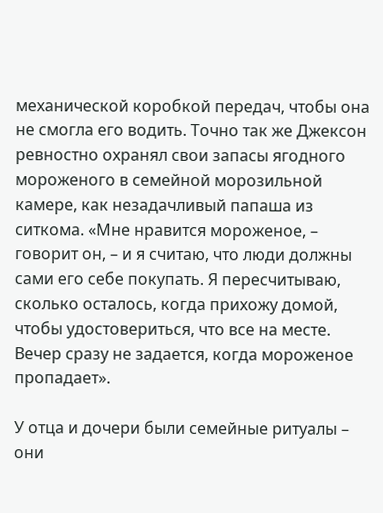механической коробкой передач, чтобы она не смогла его водить. Точно так же Джексон ревностно охранял свои запасы ягодного мороженого в семейной морозильной камере, как незадачливый папаша из ситкома. «Мне нравится мороженое, – говорит он, – и я считаю, что люди должны сами его себе покупать. Я пересчитываю, сколько осталось, когда прихожу домой, чтобы удостовериться, что все на месте. Вечер сразу не задается, когда мороженое пропадает».

У отца и дочери были семейные ритуалы – они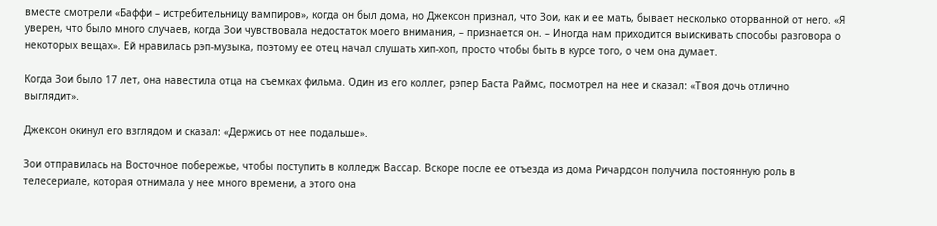вместе смотрели «Баффи – истребительницу вампиров», когда он был дома, но Джексон признал, что Зои, как и ее мать, бывает несколько оторванной от него. «Я уверен, что было много случаев, когда Зои чувствовала недостаток моего внимания, – признается он. – Иногда нам приходится выискивать способы разговора о некоторых вещах». Ей нравилась рэп-музыка, поэтому ее отец начал слушать хип-хоп, просто чтобы быть в курсе того, о чем она думает.

Когда Зои было 17 лет, она навестила отца на съемках фильма. Один из его коллег, рэпер Баста Раймс, посмотрел на нее и сказал: «Твоя дочь отлично выглядит».

Джексон окинул его взглядом и сказал: «Держись от нее подальше».

Зои отправилась на Восточное побережье, чтобы поступить в колледж Вассар. Вскоре после ее отъезда из дома Ричардсон получила постоянную роль в телесериале, которая отнимала у нее много времени, а этого она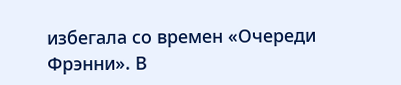избегала со времен «Очереди Фрэнни». В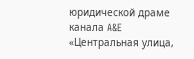юридической драме канала A&E «Центральная улица,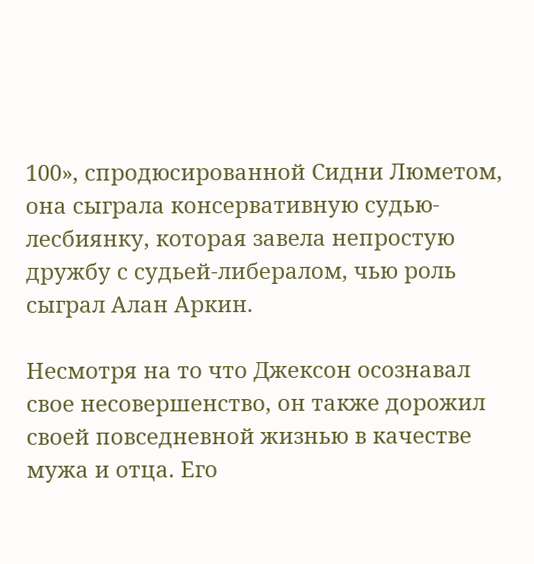100», спродюсированной Сидни Люметом, она сыграла консервативную судью-лесбиянку, которая завела непростую дружбу с судьей-либералом, чью роль сыграл Алан Аркин.

Несмотря на то что Джексон осознавал свое несовершенство, он также дорожил своей повседневной жизнью в качестве мужа и отца. Его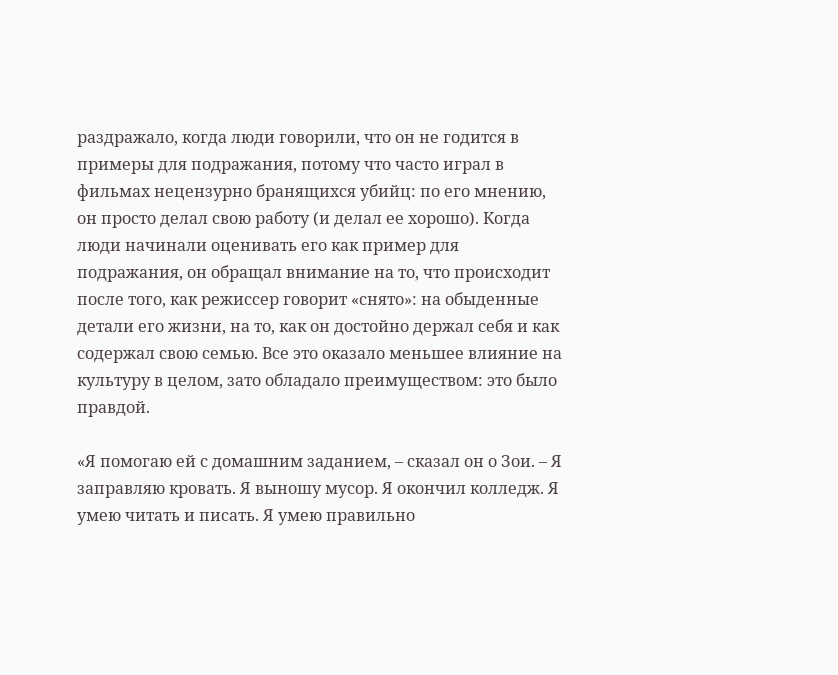раздражало, когда люди говорили, что он не годится в примеры для подражания, потому что часто играл в фильмах нецензурно бранящихся убийц: по его мнению, он просто делал свою работу (и делал ее хорошо). Когда люди начинали оценивать его как пример для подражания, он обращал внимание на то, что происходит после того, как режиссер говорит «снято»: на обыденные детали его жизни, на то, как он достойно держал себя и как содержал свою семью. Все это оказало меньшее влияние на культуру в целом, зато обладало преимуществом: это было правдой.

«Я помогаю ей с домашним заданием, – сказал он о Зои. – Я заправляю кровать. Я выношу мусор. Я окончил колледж. Я умею читать и писать. Я умею правильно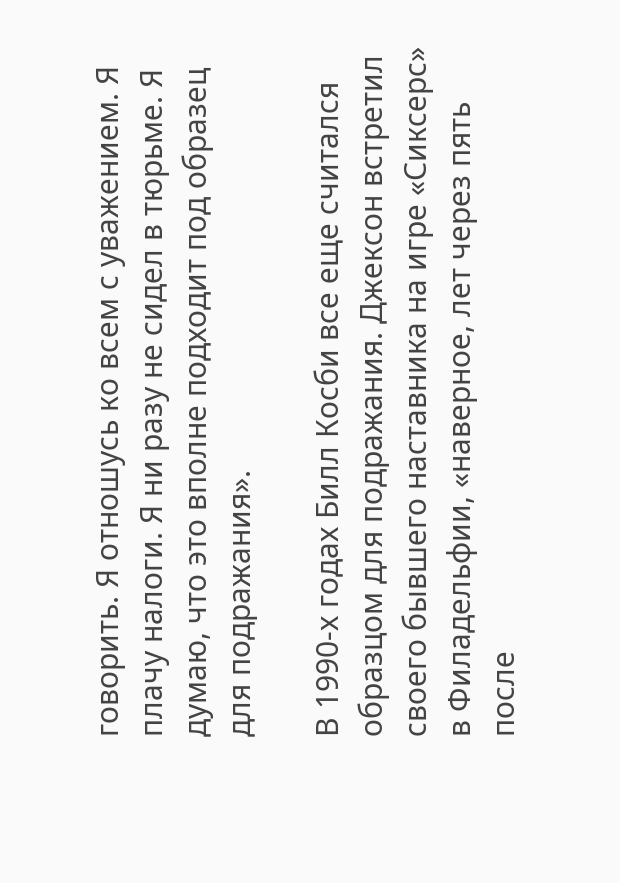говорить. Я отношусь ко всем с уважением. Я плачу налоги. Я ни разу не сидел в тюрьме. Я думаю, что это вполне подходит под образец для подражания».

В 1990-х годах Билл Косби все еще считался образцом для подражания. Джексон встретил своего бывшего наставника на игре «Сиксерс» в Филадельфии, «наверное, лет через пять после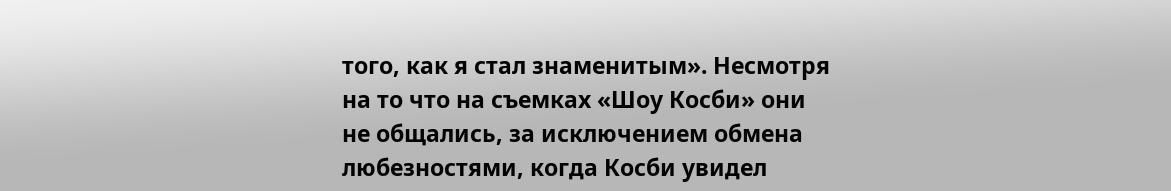того, как я стал знаменитым». Несмотря на то что на съемках «Шоу Косби» они не общались, за исключением обмена любезностями, когда Косби увидел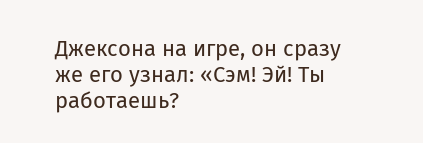Джексона на игре, он сразу же его узнал: «Сэм! Эй! Ты работаешь?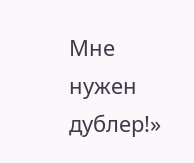Мне нужен дублер!»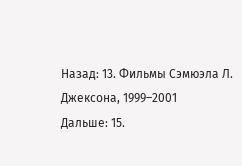Назад: 13. Фильмы Сэмюэла Л. Джексона, 1999–2001
Дальше: 15.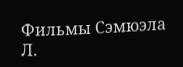Фильмы Сэмюэла Л.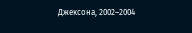Джексона, 2002–2004